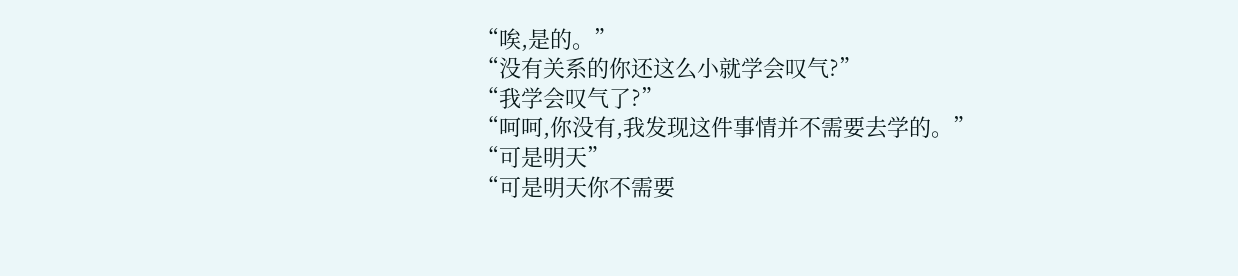“唉,是的。”
“没有关系的你还这么小就学会叹气?”
“我学会叹气了?”
“呵呵,你没有,我发现这件事情并不需要去学的。”
“可是明天”
“可是明天你不需要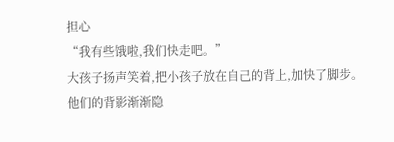担心
“我有些饿啦,我们快走吧。”
大孩子扬声笑着,把小孩子放在自己的背上,加快了脚步。
他们的背影渐渐隐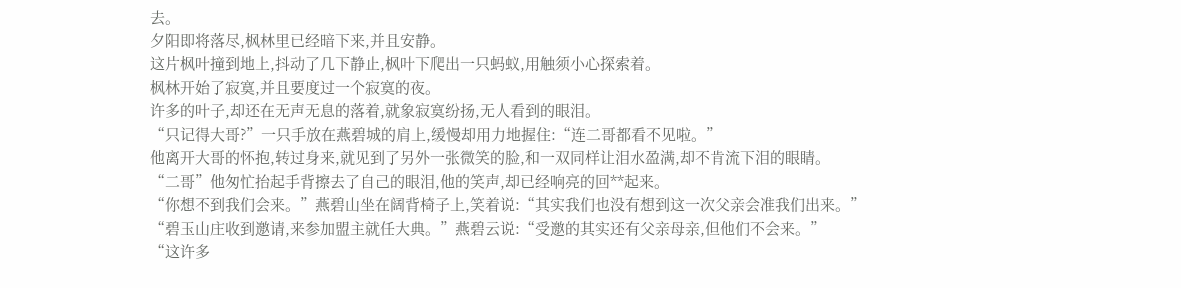去。
夕阳即将落尽,枫林里已经暗下来,并且安静。
这片枫叶撞到地上,抖动了几下静止,枫叶下爬出一只蚂蚁,用触须小心探索着。
枫林开始了寂寞,并且要度过一个寂寞的夜。
许多的叶子,却还在无声无息的落着,就象寂寞纷扬,无人看到的眼泪。
“只记得大哥?”一只手放在燕碧城的肩上,缓慢却用力地握住:“连二哥都看不见啦。”
他离开大哥的怀抱,转过身来,就见到了另外一张微笑的脸,和一双同样让泪水盈满,却不肯流下泪的眼睛。
“二哥”他匆忙抬起手背擦去了自己的眼泪,他的笑声,却已经响亮的回**起来。
“你想不到我们会来。”燕碧山坐在阔背椅子上,笑着说:“其实我们也没有想到这一次父亲会准我们出来。”
“碧玉山庄收到邀请,来参加盟主就任大典。”燕碧云说:“受邀的其实还有父亲母亲,但他们不会来。”
“这许多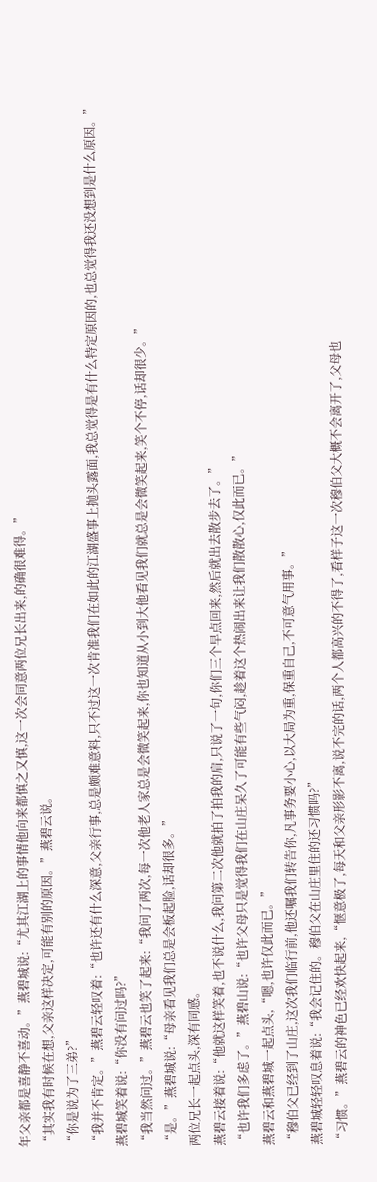年父亲都是喜静不喜动。”燕碧城说:“尤其江湖上的事情他向来都慎之又慎,这一次会同意两位兄长出来,的确很难得。”
“其实我有时候在想,父亲这样决定,可能有别的原因。”燕碧云说。
“你是说为了三弟?”
“我并不肯定。”燕碧云轻叹着:“也许还有什么深意,父亲行事,总是颇难意料,只不过这一次肯准我们在如此的江湖盛事上抛头露面,我总觉得是有什么特定原因的,也总觉得我还没想到是什么原因。”
燕碧城笑着说:“你没有问过吗?”
“我当然问过。”燕碧云也笑了起来:“我问了两次,每一次他老人家总是会微笑起来,你也知道从小到大他看见我们就总是会微笑起来,笑个不停,话却很少。”
“是。”燕碧城说:“母亲看见我们总是会板起脸,话却很多。”
两位兄长一起点头,深有同感。
燕碧云接着说:“他就这样笑着,也不说什么,我问第二次他就拍了拍我的肩,只说了一句,你们三个早点回来,然后就出去散步去了。”
“也许我们多虑了。”燕碧山说:“也许父母只是觉得我们在山庄呆久了可能有些气闷,趁着这个热闹出来让我们散散心,仅此而已。”
燕碧云和燕碧城一起点头,“嗯,也许仅此而已。”
“穆伯父已经到了山庄,这次我们临行前,他还嘱我们转告你,凡事务要小心,以大局为重,保重自己,不可意气用事。”
燕碧城轻轻叹息着说:“我会记住的。穆伯父在山庄里住的还习惯吗?”
“习惯。”燕碧云的神色已经欢快起来,“惬意极了,每天和父亲形影不离,说不完的话,两个人都高兴的不得了,看样子这一次穆伯父大概不会离开了,父母也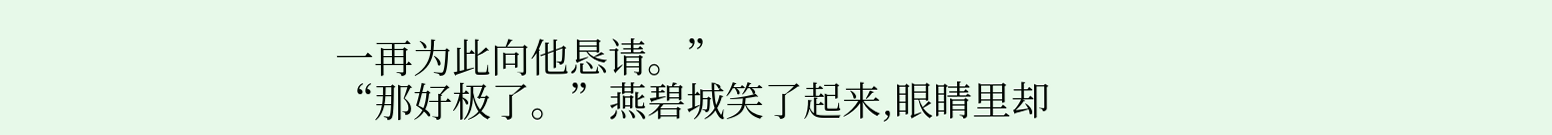一再为此向他恳请。”
“那好极了。”燕碧城笑了起来,眼睛里却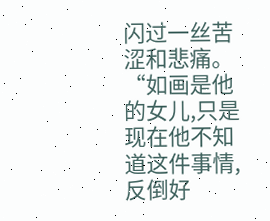闪过一丝苦涩和悲痛。
“如画是他的女儿,只是现在他不知道这件事情,反倒好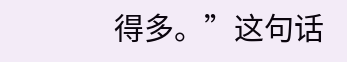得多。”这句话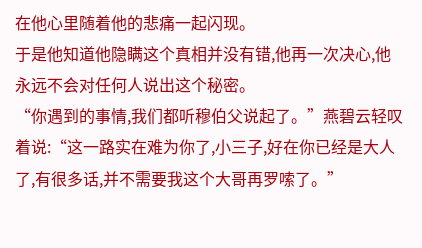在他心里随着他的悲痛一起闪现。
于是他知道他隐瞒这个真相并没有错,他再一次决心,他永远不会对任何人说出这个秘密。
“你遇到的事情,我们都听穆伯父说起了。”燕碧云轻叹着说:“这一路实在难为你了,小三子,好在你已经是大人了,有很多话,并不需要我这个大哥再罗嗦了。”